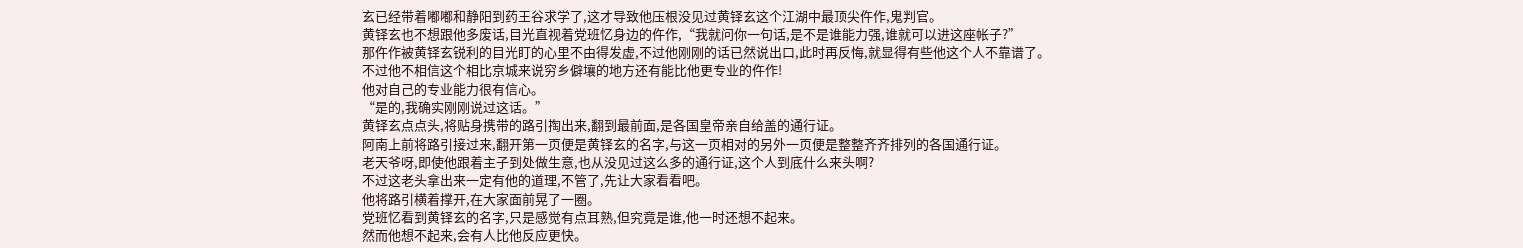玄已经带着嘟嘟和静阳到药王谷求学了,这才导致他压根没见过黄铎玄这个江湖中最顶尖仵作,鬼判官。
黄铎玄也不想跟他多废话,目光直视着党班忆身边的仵作,“我就问你一句话,是不是谁能力强,谁就可以进这座帐子?”
那仵作被黄铎玄锐利的目光盯的心里不由得发虚,不过他刚刚的话已然说出口,此时再反悔,就显得有些他这个人不靠谱了。
不过他不相信这个相比京城来说穷乡僻壤的地方还有能比他更专业的仵作!
他对自己的专业能力很有信心。
“是的,我确实刚刚说过这话。”
黄铎玄点点头,将贴身携带的路引掏出来,翻到最前面,是各国皇帝亲自给盖的通行证。
阿南上前将路引接过来,翻开第一页便是黄铎玄的名字,与这一页相对的另外一页便是整整齐齐排列的各国通行证。
老天爷呀,即使他跟着主子到处做生意,也从没见过这么多的通行证,这个人到底什么来头啊?
不过这老头拿出来一定有他的道理,不管了,先让大家看看吧。
他将路引横着撑开,在大家面前晃了一圈。
党班忆看到黄铎玄的名字,只是感觉有点耳熟,但究竟是谁,他一时还想不起来。
然而他想不起来,会有人比他反应更快。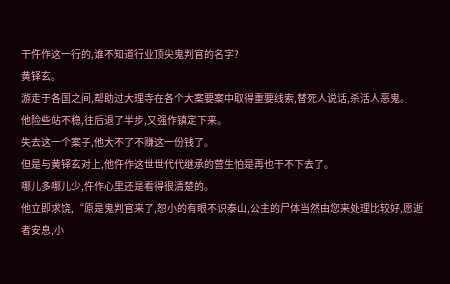干仵作这一行的,谁不知道行业顶尖鬼判官的名字?
黄铎玄。
游走于各国之间,帮助过大理寺在各个大案要案中取得重要线索,替死人说话,杀活人恶鬼。
他险些站不稳,往后退了半步,又强作镇定下来。
失去这一个案子,他大不了不赚这一份钱了。
但是与黄铎玄对上,他仵作这世世代代继承的营生怕是再也干不下去了。
哪儿多哪儿少,仵作心里还是看得很清楚的。
他立即求饶,“原是鬼判官来了,恕小的有眼不识泰山,公主的尸体当然由您来处理比较好,愿逝者安息,小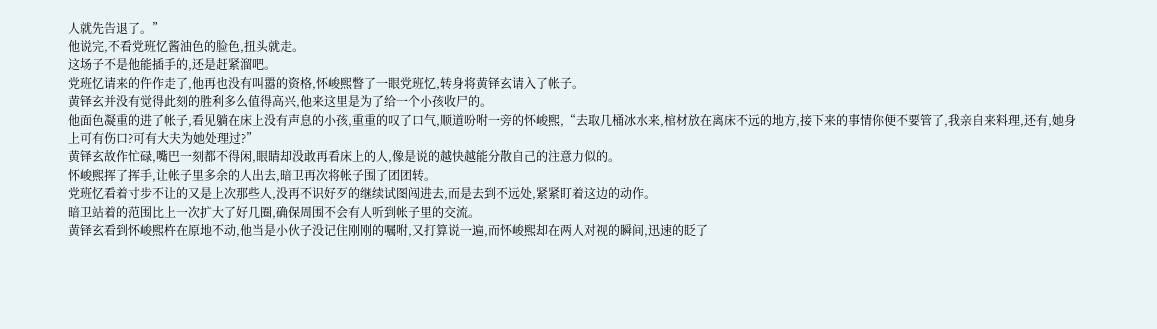人就先告退了。”
他说完,不看党班忆酱油色的脸色,扭头就走。
这场子不是他能插手的,还是赶紧溜吧。
党班忆请来的仵作走了,他再也没有叫嚣的资格,怀峻熙瞥了一眼党班忆,转身将黄铎玄请入了帐子。
黄铎玄并没有觉得此刻的胜利多么值得高兴,他来这里是为了给一个小孩收尸的。
他面色凝重的进了帐子,看见躺在床上没有声息的小孩,重重的叹了口气,顺道吩咐一旁的怀峻熙,“去取几桶冰水来,棺材放在离床不远的地方,接下来的事情你便不要管了,我亲自来料理,还有,她身上可有伤口?可有大夫为她处理过?”
黄铎玄故作忙碌,嘴巴一刻都不得闲,眼睛却没敢再看床上的人,像是说的越快越能分散自己的注意力似的。
怀峻熙挥了挥手,让帐子里多余的人出去,暗卫再次将帐子围了团团转。
党班忆看着寸步不让的又是上次那些人,没再不识好歹的继续试图闯进去,而是去到不远处,紧紧盯着这边的动作。
暗卫站着的范围比上一次扩大了好几圈,确保周围不会有人听到帐子里的交流。
黄铎玄看到怀峻熙杵在原地不动,他当是小伙子没记住刚刚的嘱咐,又打算说一遍,而怀峻熙却在两人对视的瞬间,迅速的眨了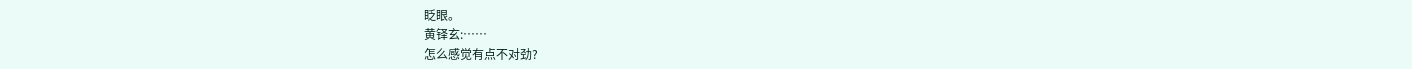眨眼。
黄铎玄:……
怎么感觉有点不对劲?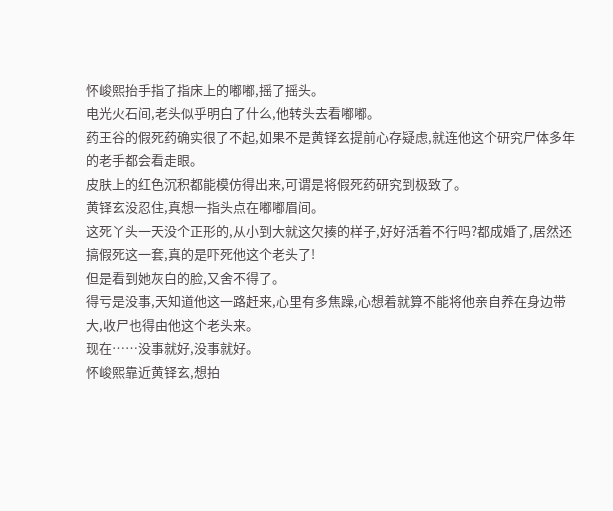怀峻熙抬手指了指床上的嘟嘟,摇了摇头。
电光火石间,老头似乎明白了什么,他转头去看嘟嘟。
药王谷的假死药确实很了不起,如果不是黄铎玄提前心存疑虑,就连他这个研究尸体多年的老手都会看走眼。
皮肤上的红色沉积都能模仿得出来,可谓是将假死药研究到极致了。
黄铎玄没忍住,真想一指头点在嘟嘟眉间。
这死丫头一天没个正形的,从小到大就这欠揍的样子,好好活着不行吗?都成婚了,居然还搞假死这一套,真的是吓死他这个老头了!
但是看到她灰白的脸,又舍不得了。
得亏是没事,天知道他这一路赶来,心里有多焦躁,心想着就算不能将他亲自养在身边带大,收尸也得由他这个老头来。
现在……没事就好,没事就好。
怀峻熙靠近黄铎玄,想拍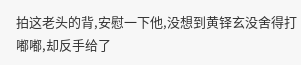拍这老头的背,安慰一下他,没想到黄铎玄没舍得打嘟嘟,却反手给了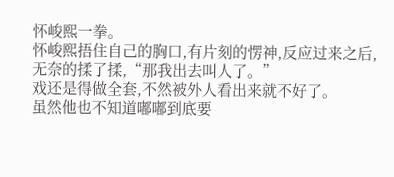怀峻熙一拳。
怀峻熙捂住自己的胸口,有片刻的愣神,反应过来之后,无奈的揉了揉,“那我出去叫人了。”
戏还是得做全套,不然被外人看出来就不好了。
虽然他也不知道嘟嘟到底要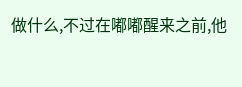做什么,不过在嘟嘟醒来之前,他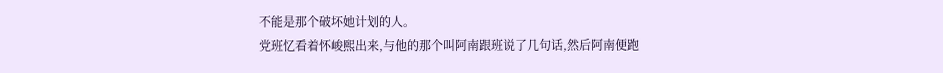不能是那个破坏她计划的人。
党班忆看着怀峻熙出来,与他的那个叫阿南跟班说了几句话,然后阿南便跑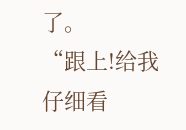了。
“跟上!给我仔细看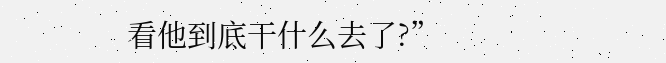看他到底干什么去了?”